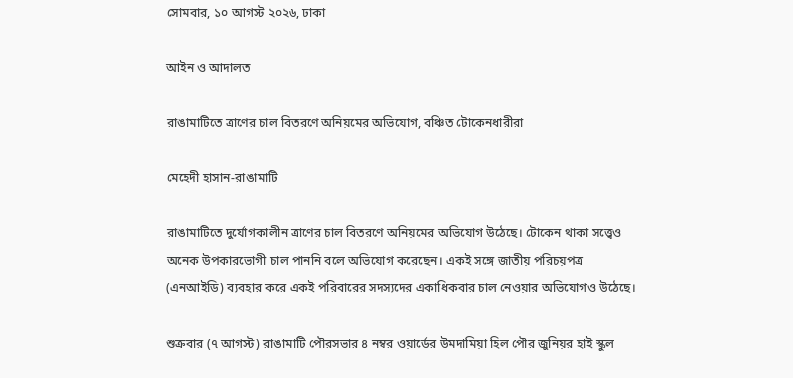সোমবার, ১০ আগস্ট ২০২৬, ঢাকা

আইন ও আদালত

রাঙামাটিতে ত্রাণের চাল বিতরণে অনিয়মের অভিযোগ, বঞ্চিত টোকেনধারীরা

মেহেদী হাসান-রাঙামাটি

রাঙামাটিতে দুর্যোগকালীন ত্রাণের চাল বিতরণে অনিয়মের অভিযোগ উঠেছে। টোকেন থাকা সত্ত্বেও অনেক উপকারভোগী চাল পাননি বলে অভিযোগ করেছেন। একই সঙ্গে জাতীয় পরিচয়পত্র (এনআইডি) ব্যবহার করে একই পরিবারের সদস্যদের একাধিকবার চাল নেওয়ার অভিযোগও উঠেছে।

শুক্রবার (৭ আগস্ট) রাঙামাটি পৌরসভার ৪ নম্বর ওয়ার্ডের উমদামিয়া হিল পৌর জুনিয়র হাই স্কুল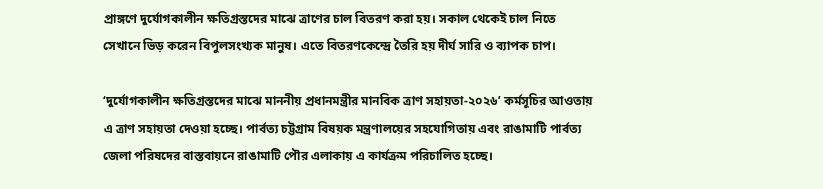প্রাঙ্গণে দুর্যোগকালীন ক্ষতিগ্রস্তদের মাঝে ত্রাণের চাল বিতরণ করা হয়। সকাল থেকেই চাল নিতে সেখানে ভিড় করেন বিপুলসংখ্যক মানুষ। এতে বিতরণকেন্দ্রে তৈরি হয় দীর্ঘ সারি ও ব্যাপক চাপ।

‘দুর্যোগকালীন ক্ষতিগ্রস্তদের মাঝে মাননীয় প্রধানমন্ত্রীর মানবিক ত্রাণ সহায়তা-২০২৬’ কর্মসূচির আওতায় এ ত্রাণ সহায়তা দেওয়া হচ্ছে। পার্বত্য চট্টগ্রাম বিষয়ক মন্ত্রণালয়ের সহযোগিতায় এবং রাঙামাটি পার্বত্য জেলা পরিষদের বাস্তবায়নে রাঙামাটি পৌর এলাকায় এ কার্যক্রম পরিচালিত হচ্ছে।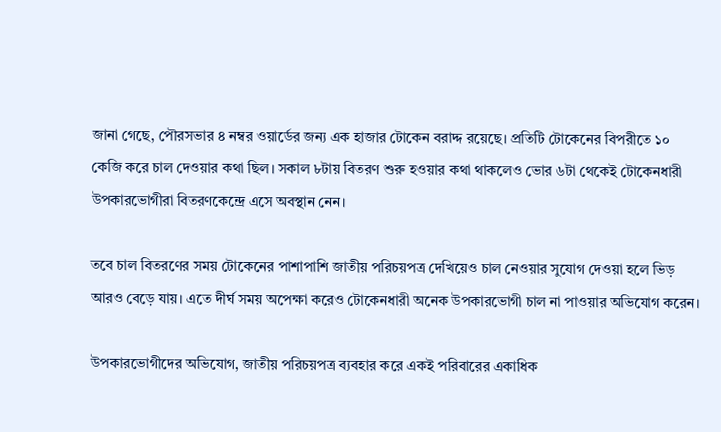জানা গেছে, পৌরসভার ৪ নম্বর ওয়ার্ডের জন্য এক হাজার টোকেন বরাদ্দ রয়েছে। প্রতিটি টোকেনের বিপরীতে ১০ কেজি করে চাল দেওয়ার কথা ছিল। সকাল ৮টায় বিতরণ শুরু হওয়ার কথা থাকলেও ভোর ৬টা থেকেই টোকেনধারী উপকারভোগীরা বিতরণকেন্দ্রে এসে অবস্থান নেন।

তবে চাল বিতরণের সময় টোকেনের পাশাপাশি জাতীয় পরিচয়পত্র দেখিয়েও চাল নেওয়ার সুযোগ দেওয়া হলে ভিড় আরও বেড়ে যায়। এতে দীর্ঘ সময় অপেক্ষা করেও টোকেনধারী অনেক উপকারভোগী চাল না পাওয়ার অভিযোগ করেন।

উপকারভোগীদের অভিযোগ, জাতীয় পরিচয়পত্র ব্যবহার করে একই পরিবারের একাধিক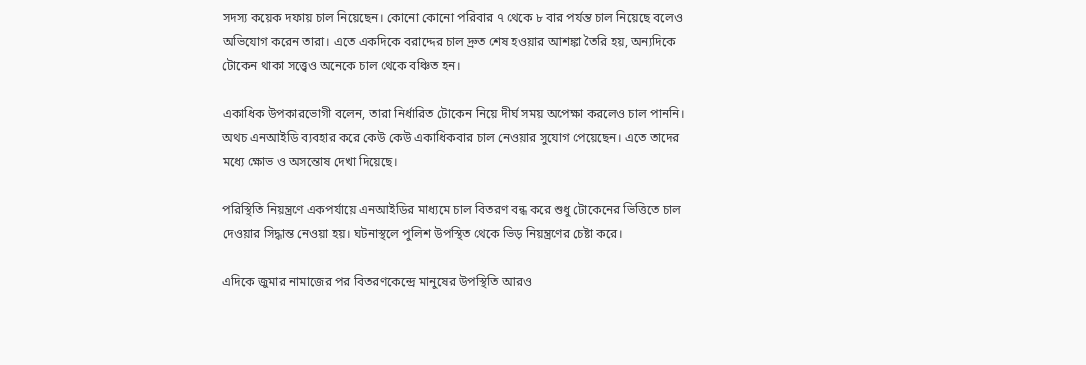সদস্য কয়েক দফায় চাল নিয়েছেন। কোনো কোনো পরিবার ৭ থেকে ৮ বার পর্যন্ত চাল নিয়েছে বলেও অভিযোগ করেন তারা। এতে একদিকে বরাদ্দের চাল দ্রুত শেষ হওয়ার আশঙ্কা তৈরি হয়, অন্যদিকে টোকেন থাকা সত্ত্বেও অনেকে চাল থেকে বঞ্চিত হন।

একাধিক উপকারভোগী বলেন, তারা নির্ধারিত টোকেন নিয়ে দীর্ঘ সময় অপেক্ষা করলেও চাল পাননি। অথচ এনআইডি ব্যবহার করে কেউ কেউ একাধিকবার চাল নেওয়ার সুযোগ পেয়েছেন। এতে তাদের মধ্যে ক্ষোভ ও অসন্তোষ দেখা দিয়েছে।

পরিস্থিতি নিয়ন্ত্রণে একপর্যায়ে এনআইডির মাধ্যমে চাল বিতরণ বন্ধ করে শুধু টোকেনের ভিত্তিতে চাল দেওয়ার সিদ্ধান্ত নেওয়া হয়। ঘটনাস্থলে পুলিশ উপস্থিত থেকে ভিড় নিয়ন্ত্রণের চেষ্টা করে।

এদিকে জুমার নামাজের পর বিতরণকেন্দ্রে মানুষের উপস্থিতি আরও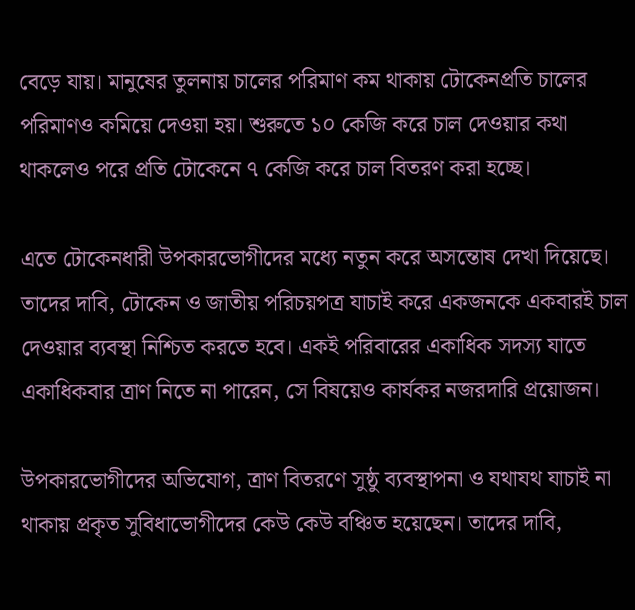বেড়ে যায়। মানুষের তুলনায় চালের পরিমাণ কম থাকায় টোকেনপ্রতি চালের পরিমাণও কমিয়ে দেওয়া হয়। শুরুতে ১০ কেজি করে চাল দেওয়ার কথা থাকলেও পরে প্রতি টোকেনে ৭ কেজি করে চাল বিতরণ করা হচ্ছে।

এতে টোকেনধারী উপকারভোগীদের মধ্যে নতুন করে অসন্তোষ দেখা দিয়েছে। তাদের দাবি, টোকেন ও জাতীয় পরিচয়পত্র যাচাই করে একজনকে একবারই চাল দেওয়ার ব্যবস্থা নিশ্চিত করতে হবে। একই পরিবারের একাধিক সদস্য যাতে একাধিকবার ত্রাণ নিতে না পারেন, সে বিষয়েও কার্যকর নজরদারি প্রয়োজন।

উপকারভোগীদের অভিযোগ, ত্রাণ বিতরণে সুষ্ঠু ব্যবস্থাপনা ও যথাযথ যাচাই না থাকায় প্রকৃত সুবিধাভোগীদের কেউ কেউ বঞ্চিত হয়েছেন। তাদের দাবি,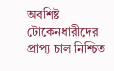অবশিষ্ট টোকেনধারীদের প্রাপ্য চাল নিশ্চিত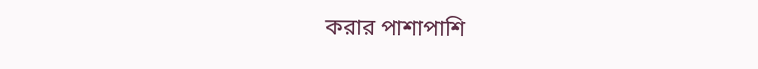করার পাশাপাশি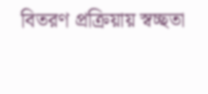বিতরণ প্রক্রিয়ায় স্বচ্ছতা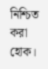নিশ্চিত করা হোক।